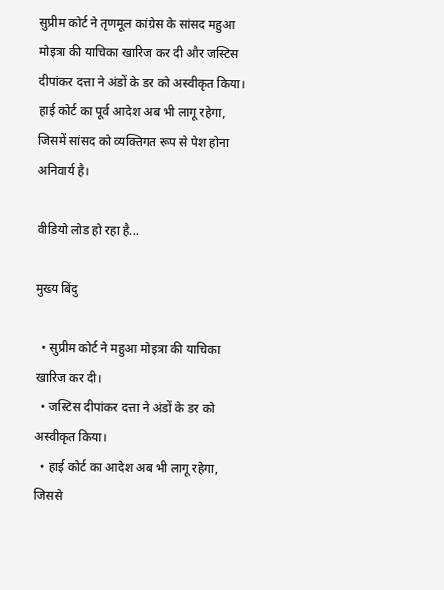सुप्रीम कोर्ट ने तृणमूल कांग्रेस के सांसद महुआ मोइत्रा की याचिका खारिज कर दी और जस्टिस दीपांकर दत्ता ने अंडों के डर को अस्वीकृत किया। हाई कोर्ट का पूर्व आदेश अब भी लागू रहेगा, जिसमें सांसद को व्यक्तिगत रूप से पेश होना अनिवार्य है।

वीडियो लोड हो रहा है...

मुख्य बिंदु

  • सुप्रीम कोर्ट ने महुआ मोइत्रा की याचिका खारिज कर दी।
  • जस्टिस दीपांकर दत्ता ने अंडों के डर को अस्वीकृत किया।
  • हाई कोर्ट का आदेश अब भी लागू रहेगा, जिससे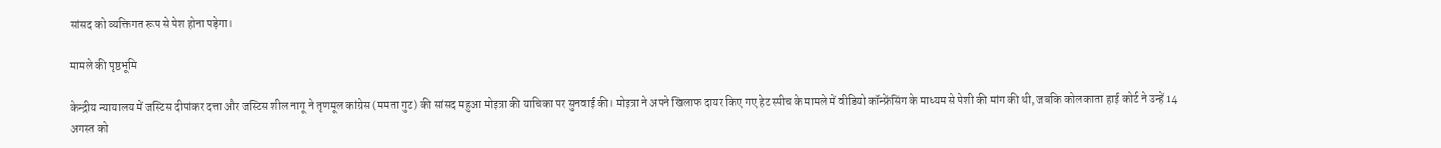सांसद को व्यक्तिगत रूप से पेश होना पड़ेगा।

मामले की पृष्ठभूमि

केन्द्रीय न्यायालय में जस्टिस दीपांकर दत्ता और जस्टिस शील नागू ने तृणमूल कांग्रेस (ममता गुट) की सांसद महुआ मोइत्रा की याचिका पर सुनवाई की। मोइत्रा ने अपने खिलाफ दायर किए गए हेट स्पीच के मामले में वीडियो कॉन्फ्रेंसिंग के माध्यम से पेशी की मांग की थी, जबकि कोलकाता हाई कोर्ट ने उन्हें 14 अगस्त को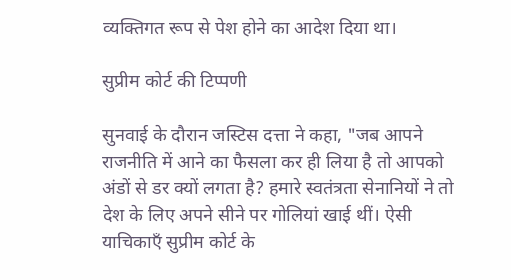व्यक्तिगत रूप से पेश होने का आदेश दिया था।

सुप्रीम कोर्ट की टिप्पणी

सुनवाई के दौरान जस्टिस दत्ता ने कहा, "जब आपने राजनीति में आने का फैसला कर ही लिया है तो आपको अंडों से डर क्यों लगता है? हमारे स्वतंत्रता सेनानियों ने तो देश के लिए अपने सीने पर गोलियां खाई थीं। ऐसी याचिकाएँ सुप्रीम कोर्ट के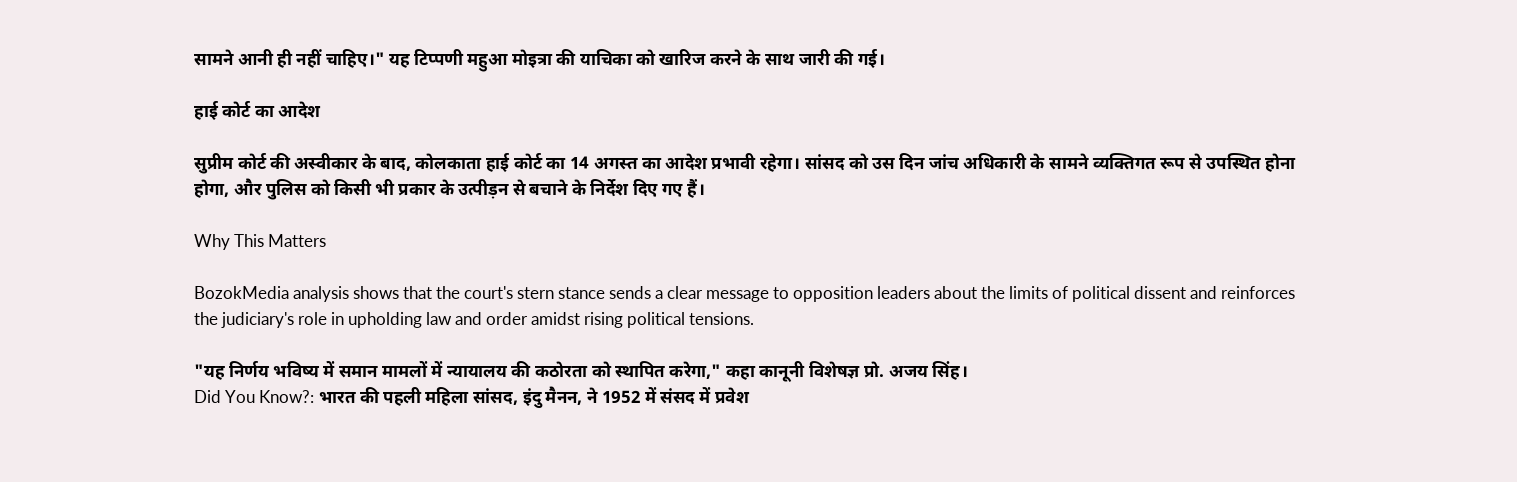सामने आनी ही नहीं चाहिए।" यह टिप्पणी महुआ मोइत्रा की याचिका को खारिज करने के साथ जारी की गई।

हाई कोर्ट का आदेश

सुप्रीम कोर्ट की अस्वीकार के बाद, कोलकाता हाई कोर्ट का 14 अगस्त का आदेश प्रभावी रहेगा। सांसद को उस दिन जांच अधिकारी के सामने व्यक्तिगत रूप से उपस्थित होना होगा, और पुलिस को किसी भी प्रकार के उत्पीड़न से बचाने के निर्देश दिए गए हैं।

Why This Matters

BozokMedia analysis shows that the court's stern stance sends a clear message to opposition leaders about the limits of political dissent and reinforces the judiciary's role in upholding law and order amidst rising political tensions.

"यह निर्णय भविष्य में समान मामलों में न्यायालय की कठोरता को स्थापित करेगा," कहा कानूनी विशेषज्ञ प्रो. अजय सिंह।
Did You Know?: भारत की पहली महिला सांसद, इंदु मैनन, ने 1952 में संसद में प्रवेश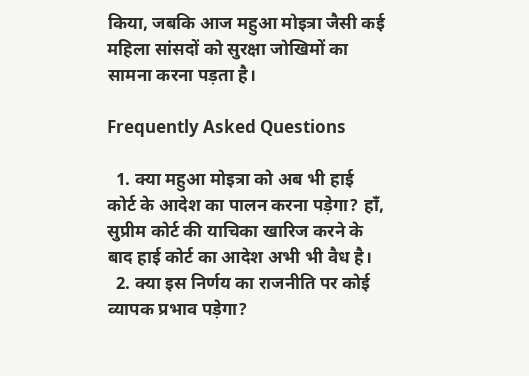किया, जबकि आज महुआ मोइत्रा जैसी कई महिला सांसदों को सुरक्षा जोखिमों का सामना करना पड़ता है।

Frequently Asked Questions

  1. क्या महुआ मोइत्रा को अब भी हाई कोर्ट के आदेश का पालन करना पड़ेगा? हाँ, सुप्रीम कोर्ट की याचिका खारिज करने के बाद हाई कोर्ट का आदेश अभी भी वैध है।
  2. क्या इस निर्णय का राजनीति पर कोई व्यापक प्रभाव पड़ेगा?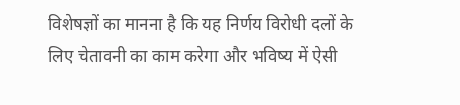विशेषज्ञों का मानना है कि यह निर्णय विरोधी दलों के लिए चेतावनी का काम करेगा और भविष्य में ऐसी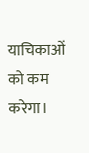याचिकाओं को कम करेगा।